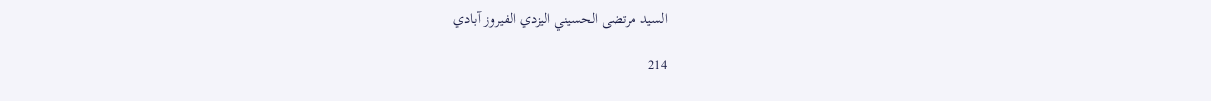السيد مرتضى الحسيني اليزدي الفيروز آبادي

214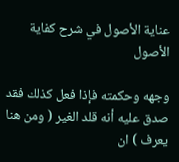عناية الأصول في شرح كفاية الأصول

وجهه وحكمته فإذا فعل كذلك فقد صدق عليه أنه قلد الغير ( ومن هنا يعرف ) ان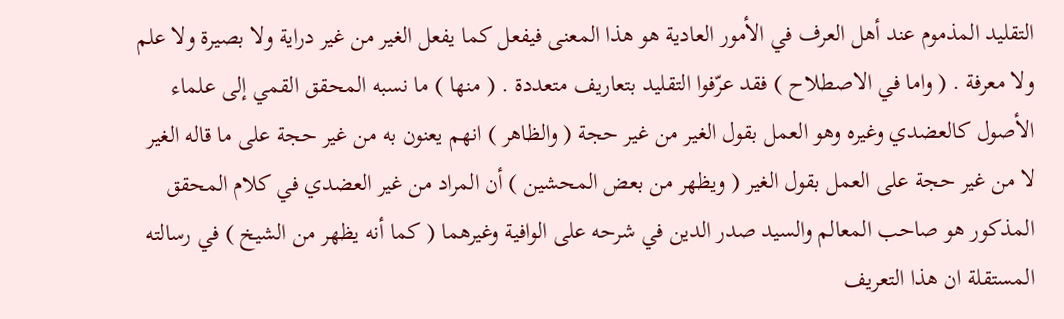التقليد المذموم عند أهل العرف في الأمور العادية هو هذا المعنى فيفعل كما يفعل الغير من غير دراية ولا بصيرة ولا علم ولا معرفة . ( واما في الاصطلاح ) فقد عرّفوا التقليد بتعاريف متعددة . ( منها ) ما نسبه المحقق القمي إلى علماء الأصول كالعضدي وغيره وهو العمل بقول الغير من غير حجة ( والظاهر ) انهم يعنون به من غير حجة على ما قاله الغير لا من غير حجة على العمل بقول الغير ( ويظهر من بعض المحشين ) أن المراد من غير العضدي في كلام المحقق المذكور هو صاحب المعالم والسيد صدر الدين في شرحه على الوافية وغيرهما ( كما أنه يظهر من الشيخ ) في رسالته المستقلة ان هذا التعريف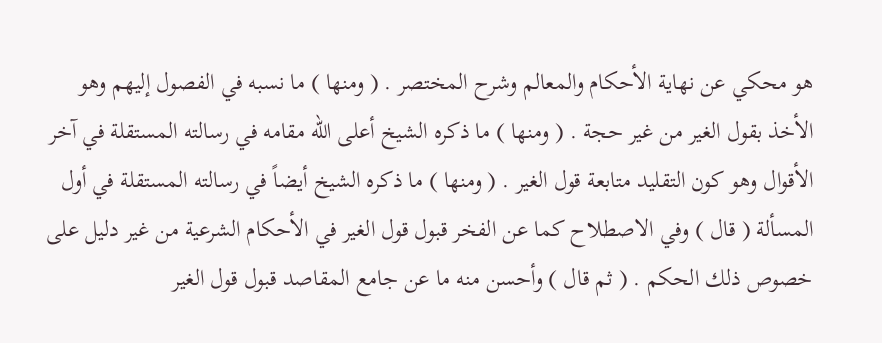هو محكي عن نهاية الأحكام والمعالم وشرح المختصر . ( ومنها ) ما نسبه في الفصول إليهم وهو الأخذ بقول الغير من غير حجة . ( ومنها ) ما ذكره الشيخ أعلى الله مقامه في رسالته المستقلة في آخر الأقوال وهو كون التقليد متابعة قول الغير . ( ومنها ) ما ذكره الشيخ أيضاً في رسالته المستقلة في أول المسألة ( قال ) وفي الاصطلاح كما عن الفخر قبول قول الغير في الأحكام الشرعية من غير دليل على خصوص ذلك الحكم . ( ثم قال ) وأحسن منه ما عن جامع المقاصد قبول قول الغير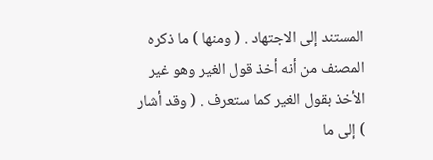المستند إلى الاجتهاد . ( ومنها ) ما ذكره المصنف من أنه أخذ قول الغير وهو غير الأخذ بقول الغير كما ستعرف . ( وقد أشار ) إلى ما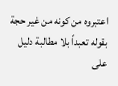اعتبروه من كونه من غير حجة بقوله تعبداً بلا مطالبة دليل على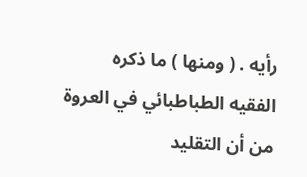رأيه . ( ومنها ) ما ذكره الفقيه الطباطبائي في العروة من أن التقليد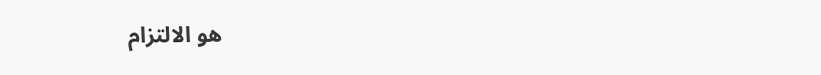هو الالتزام